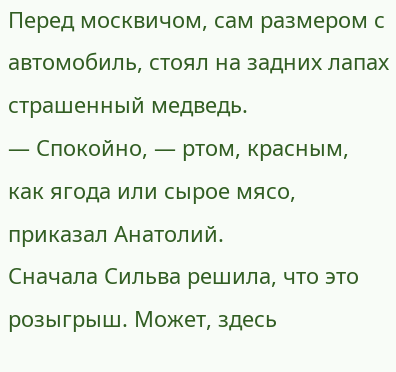Перед москвичом, сам размером с автомобиль, стоял на задних лапах страшенный медведь.
— Спокойно, — ртом, красным, как ягода или сырое мясо, приказал Анатолий.
Сначала Сильва решила, что это розыгрыш. Может, здесь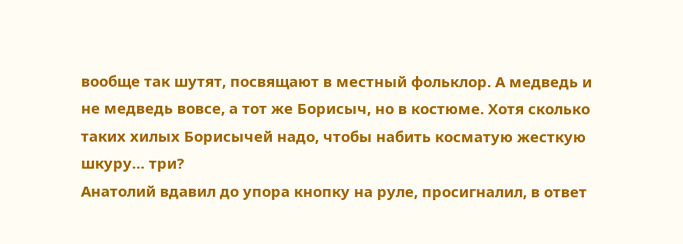вообще так шутят, посвящают в местный фольклор. А медведь и не медведь вовсе, а тот же Борисыч, но в костюме. Хотя сколько таких хилых Борисычей надо, чтобы набить косматую жесткую шкуру… три?
Анатолий вдавил до упора кнопку на руле, просигналил, в ответ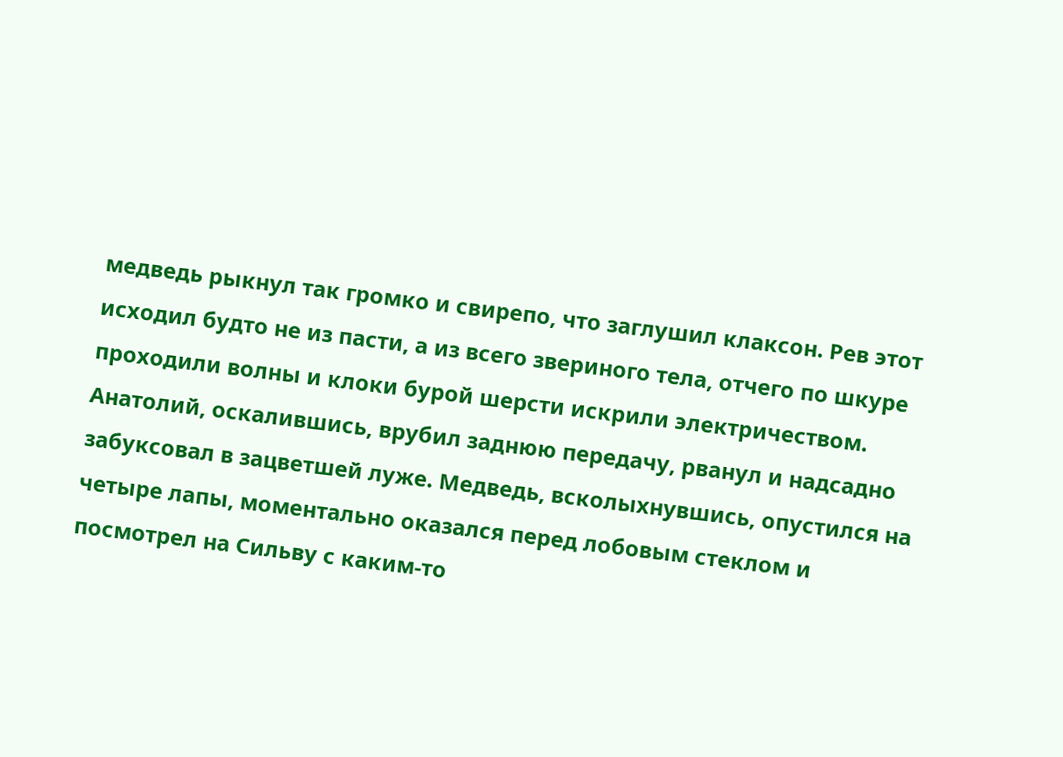медведь рыкнул так громко и свирепо, что заглушил клаксон. Рев этот исходил будто не из пасти, а из всего звериного тела, отчего по шкуре проходили волны и клоки бурой шерсти искрили электричеством. Анатолий, оскалившись, врубил заднюю передачу, рванул и надсадно забуксовал в зацветшей луже. Медведь, всколыхнувшись, опустился на четыре лапы, моментально оказался перед лобовым стеклом и посмотрел на Сильву с каким-то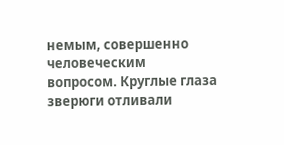немым, совершенно человеческим вопросом. Круглые глаза зверюги отливали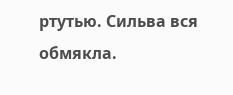ртутью. Сильва вся обмякла.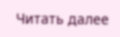Читать далее